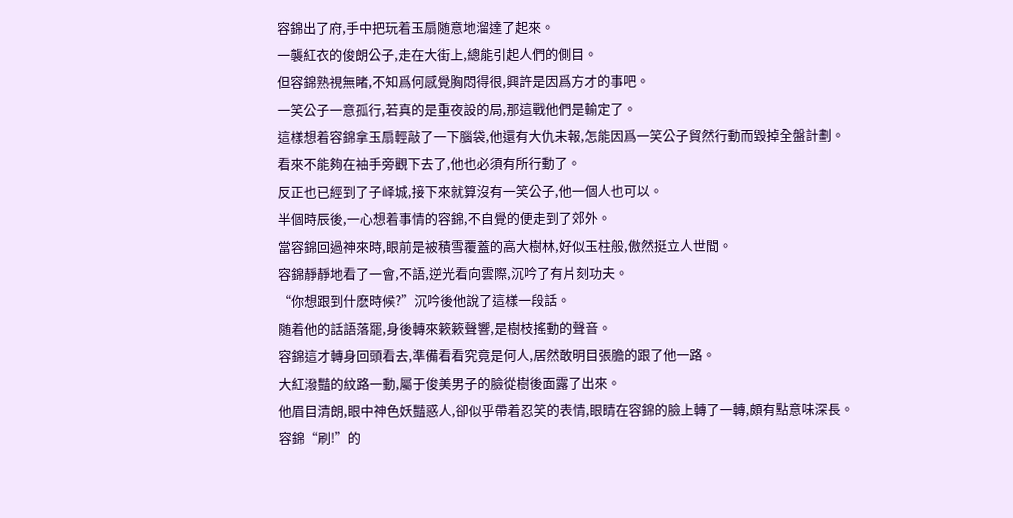容錦出了府,手中把玩着玉扇随意地溜達了起來。
一襲紅衣的俊朗公子,走在大街上,總能引起人們的側目。
但容錦熟視無睹,不知爲何感覺胸悶得很,興許是因爲方才的事吧。
一笑公子一意孤行,若真的是重夜設的局,那這戰他們是輸定了。
這樣想着容錦拿玉扇輕敲了一下腦袋,他還有大仇未報,怎能因爲一笑公子貿然行動而毀掉全盤計劃。
看來不能夠在袖手旁觀下去了,他也必須有所行動了。
反正也已經到了子峄城,接下來就算沒有一笑公子,他一個人也可以。
半個時辰後,一心想着事情的容錦,不自覺的便走到了郊外。
當容錦回過神來時,眼前是被積雪覆蓋的高大樹林,好似玉柱般,傲然挺立人世間。
容錦靜靜地看了一會,不語,逆光看向雲際,沉吟了有片刻功夫。
“你想跟到什麽時候?”沉吟後他說了這樣一段話。
随着他的話語落罷,身後轉來簌簌聲響,是樹枝搖動的聲音。
容錦這才轉身回頭看去,準備看看究竟是何人,居然敢明目張膽的跟了他一路。
大紅潑豔的紋路一動,屬于俊美男子的臉從樹後面露了出來。
他眉目清朗,眼中神色妖豔惑人,卻似乎帶着忍笑的表情,眼睛在容錦的臉上轉了一轉,頗有點意味深長。
容錦“刷!”的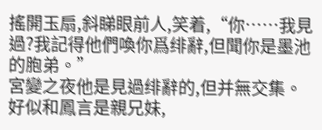搖開玉扇,斜睇眼前人,笑着,“你……我見過?我記得他們喚你爲绯辭,但聞你是墨池的胞弟。”
宮變之夜他是見過绯辭的,但并無交集。
好似和鳳言是親兄妹,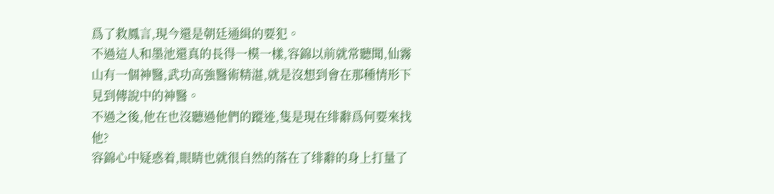爲了救鳳言,現今還是朝廷通緝的要犯。
不過這人和墨池還真的長得一模一樣,容錦以前就常聽聞,仙霧山有一個神醫,武功高強醫術精湛,就是沒想到會在那種情形下見到傳說中的神醫。
不過之後,他在也沒聽過他們的蹤迹,隻是現在绯辭爲何要來找他?
容錦心中疑惑着,眼睛也就很自然的落在了绯辭的身上打量了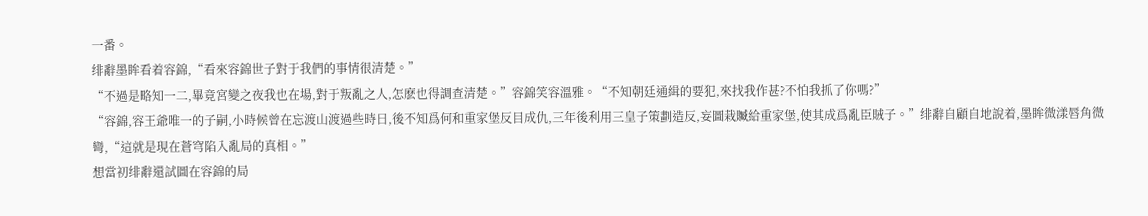一番。
绯辭墨眸看着容錦,“看來容錦世子對于我們的事情很清楚。”
“不過是略知一二,畢竟宮變之夜我也在場,對于叛亂之人,怎麽也得調查清楚。”容錦笑容溫雅。“不知朝廷通緝的要犯,來找我作甚?不怕我抓了你嗎?”
“容錦,容王爺唯一的子嗣,小時候曾在忘渡山渡過些時日,後不知爲何和重家堡反目成仇,三年後利用三皇子策劃造反,妄圖栽贓給重家堡,使其成爲亂臣賊子。”绯辭自顧自地說着,墨眸微漾唇角微彎,“這就是現在蒼穹陷入亂局的真相。”
想當初绯辭還試圖在容錦的局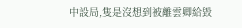中設局,隻是沒想到被離雲卿給毀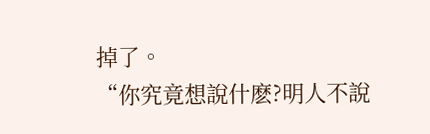掉了。
“你究竟想說什麽?明人不說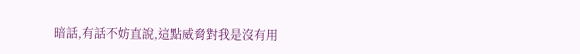暗話,有話不妨直說,這點威脅對我是沒有用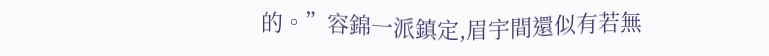的。”容錦一派鎮定,眉宇間還似有若無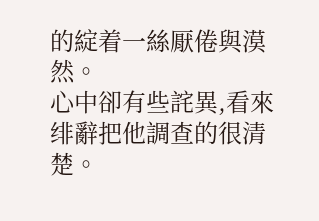的綻着一絲厭倦與漠然。
心中卻有些詫異,看來绯辭把他調查的很清楚。